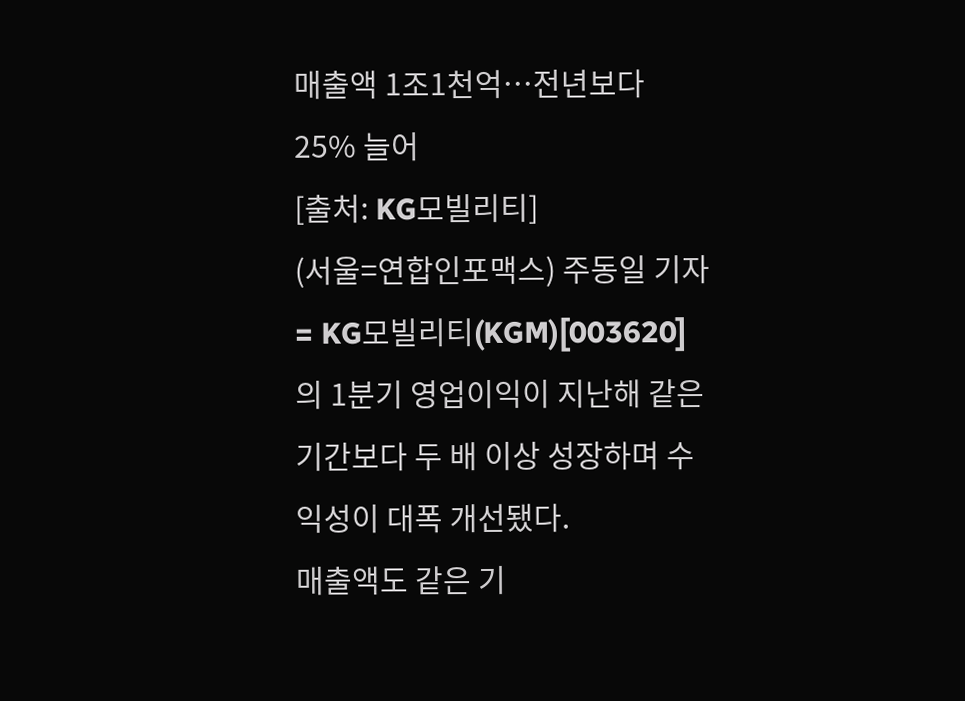매출액 1조1천억…전년보다 25% 늘어
[출처: KG모빌리티]
(서울=연합인포맥스) 주동일 기자 = KG모빌리티(KGM)[003620]의 1분기 영업이익이 지난해 같은 기간보다 두 배 이상 성장하며 수익성이 대폭 개선됐다.
매출액도 같은 기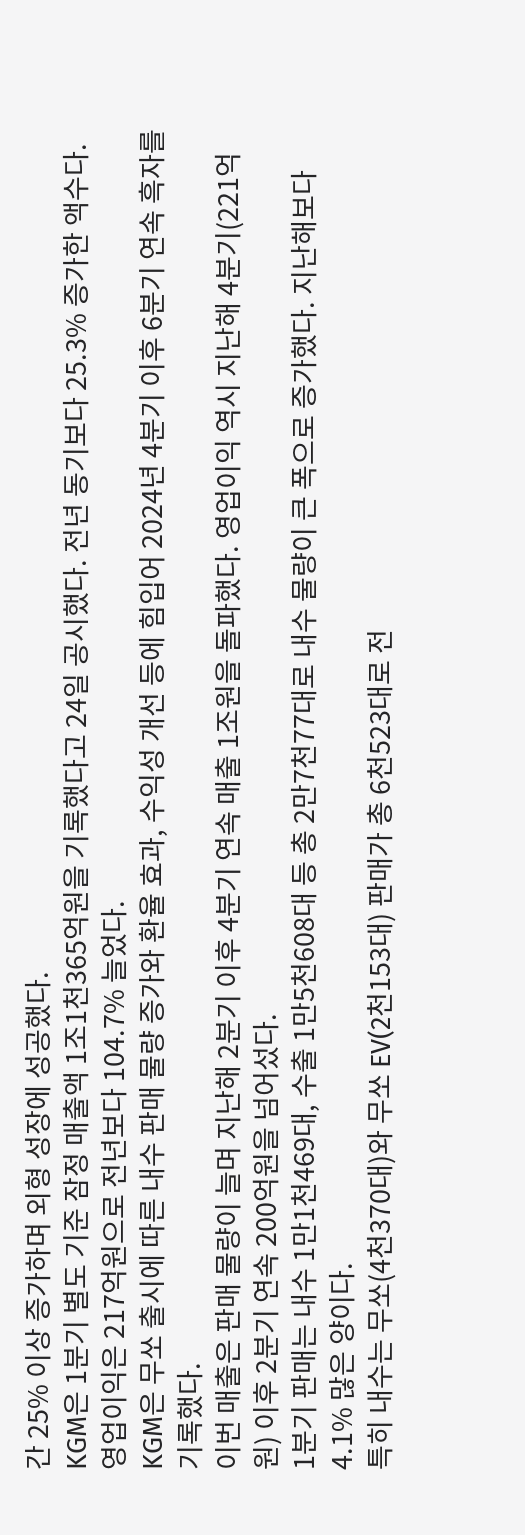간 25% 이상 증가하며 외형 성장에 성공했다.
KGM은 1분기 별도 기준 잠정 매출액 1조1천365억원을 기록했다고 24일 공시했다. 전년 동기보다 25.3% 증가한 액수다.
영업이익은 217억원으로 전년보다 104.7% 늘었다.
KGM은 무쏘 출시에 따른 내수 판매 물량 증가와 환율 효과, 수익성 개선 등에 힘입어 2024년 4분기 이후 6분기 연속 흑자를 기록했다.
이번 매출은 판매 물량이 늘며 지난해 2분기 이후 4분기 연속 매출 1조원을 돌파했다. 영업이익 역시 지난해 4분기(221억 원) 이후 2분기 연속 200억원을 넘어섰다.
1분기 판매는 내수 1만1천469대, 수출 1만5천608대 등 총 2만7천77대로 내수 물량이 큰 폭으로 증가했다. 지난해보다 4.1% 많은 양이다.
특히 내수는 무쏘(4천370대)와 무쏘 EV(2천153대) 판매가 총 6천523대로 전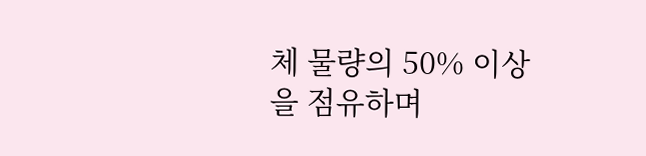체 물량의 50% 이상을 점유하며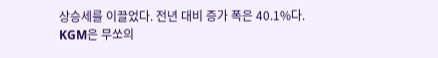상승세를 이끌었다. 전년 대비 증가 폭은 40.1%다.
KGM은 무쏘의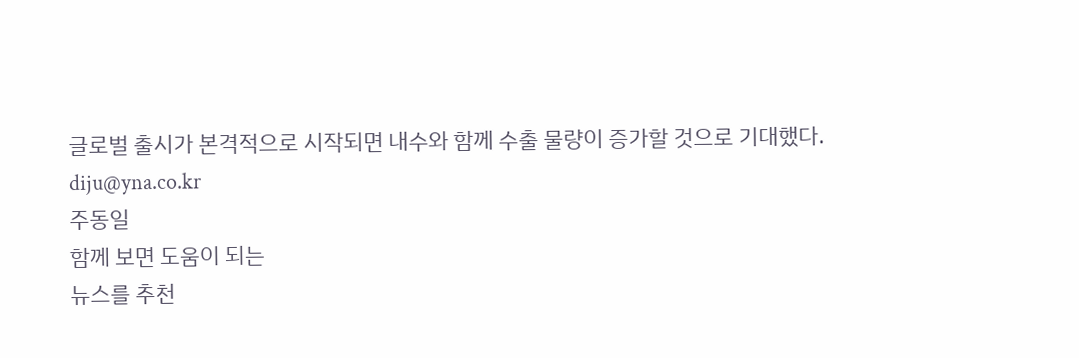글로벌 출시가 본격적으로 시작되면 내수와 함께 수출 물량이 증가할 것으로 기대했다.
diju@yna.co.kr
주동일
함께 보면 도움이 되는
뉴스를 추천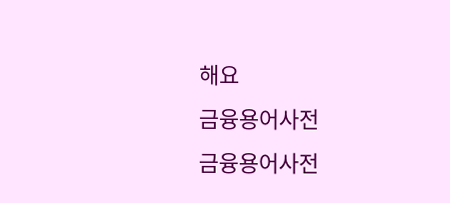해요
금융용어사전
금융용어사전